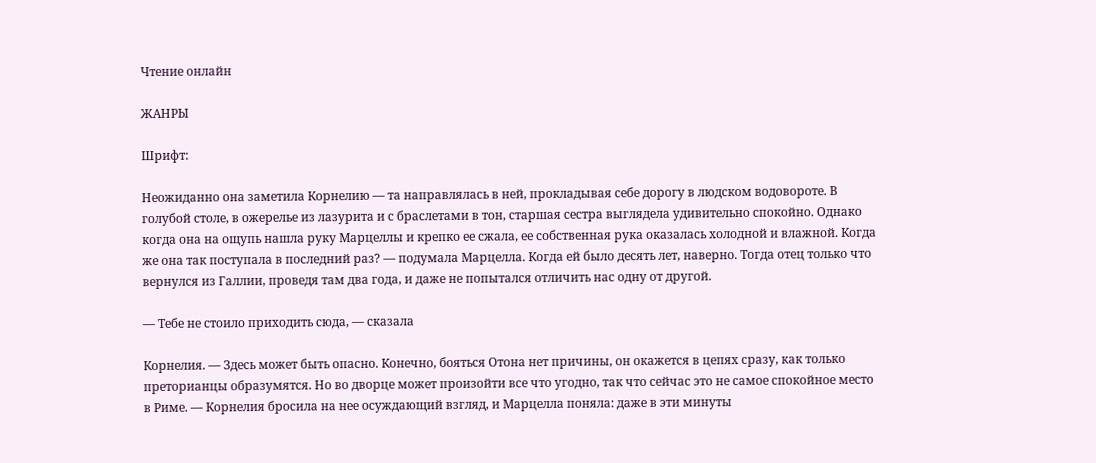Чтение онлайн

ЖАНРЫ

Шрифт:

Неожиданно она заметила Корнелию — та направлялась в ней, прокладывая себе дорогу в людском водовороте. В голубой столе, в ожерелье из лазурита и с браслетами в тон, старшая сестра выглядела удивительно спокойно. Однако когда она на ощупь нашла руку Марцеллы и крепко ее сжала, ее собственная рука оказалась холодной и влажной. Когда же она так поступала в последний раз? — подумала Марцелла. Когда ей было десять лет, наверно. Тогда отец только что вернулся из Галлии, проведя там два года, и даже не попытался отличить нас одну от другой.

— Тебе не стоило приходить сюда, — сказала

Корнелия. — Здесь может быть опасно. Конечно, бояться Отона нет причины, он окажется в цепях сразу, как только преторианцы образумятся. Но во дворце может произойти все что угодно, так что сейчас это не самое спокойное место в Риме. — Корнелия бросила на нее осуждающий взгляд, и Марцелла поняла: даже в эти минуты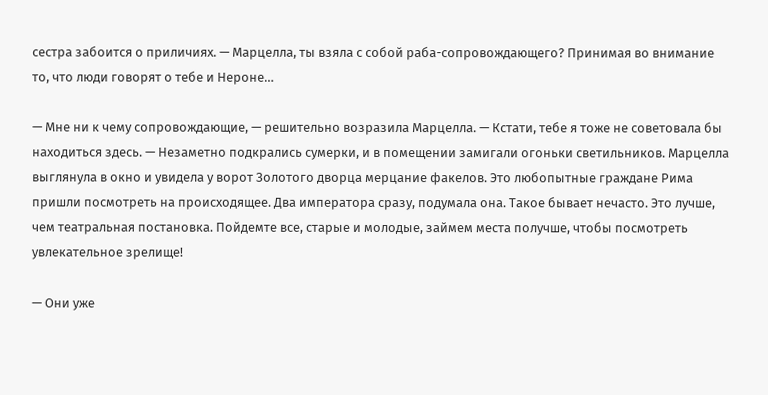сестра забоится о приличиях. — Марцелла, ты взяла с собой раба-сопровождающего? Принимая во внимание то, что люди говорят о тебе и Нероне…

— Мне ни к чему сопровождающие, — решительно возразила Марцелла. — Кстати, тебе я тоже не советовала бы находиться здесь. — Незаметно подкрались сумерки, и в помещении замигали огоньки светильников. Марцелла выглянула в окно и увидела у ворот Золотого дворца мерцание факелов. Это любопытные граждане Рима пришли посмотреть на происходящее. Два императора сразу, подумала она. Такое бывает нечасто. Это лучше, чем театральная постановка. Пойдемте все, старые и молодые, займем места получше, чтобы посмотреть увлекательное зрелище!

— Они уже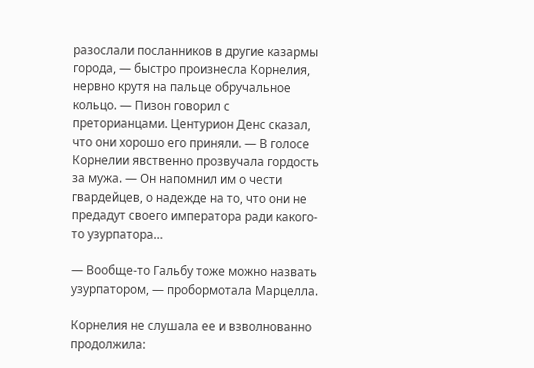разослали посланников в другие казармы города, — быстро произнесла Корнелия, нервно крутя на пальце обручальное кольцо. — Пизон говорил с преторианцами. Центурион Денс сказал, что они хорошо его приняли. — В голосе Корнелии явственно прозвучала гордость за мужа. — Он напомнил им о чести гвардейцев, о надежде на то, что они не предадут своего императора ради какого-то узурпатора…

— Вообще-то Гальбу тоже можно назвать узурпатором, — пробормотала Марцелла.

Корнелия не слушала ее и взволнованно продолжила: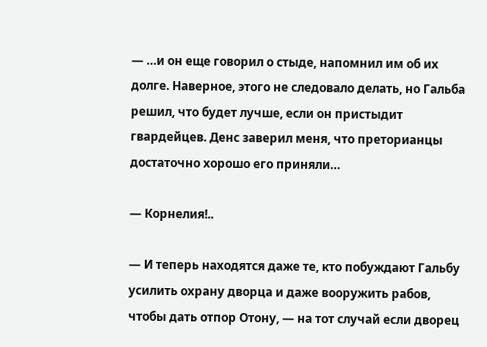— …и он еще говорил о стыде, напомнил им об их долге. Наверное, этого не следовало делать, но Гальба решил, что будет лучше, если он пристыдит гвардейцев. Денс заверил меня, что преторианцы достаточно хорошо его приняли…

— Корнелия!..

— И теперь находятся даже те, кто побуждают Гальбу усилить охрану дворца и даже вооружить рабов, чтобы дать отпор Отону, — на тот случай если дворец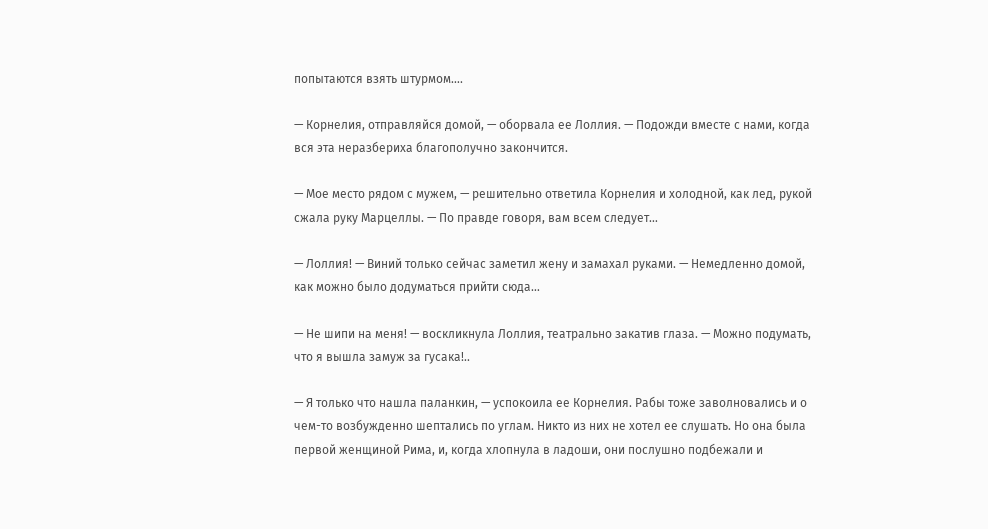попытаются взять штурмом….

— Корнелия, отправляйся домой, — оборвала ее Лоллия. — Подожди вместе с нами, когда вся эта неразбериха благополучно закончится.

— Мое место рядом с мужем, — решительно ответила Корнелия и холодной, как лед, рукой сжала руку Марцеллы. — По правде говоря, вам всем следует…

— Лоллия! — Виний только сейчас заметил жену и замахал руками. — Немедленно домой, как можно было додуматься прийти сюда…

— Не шипи на меня! — воскликнула Лоллия, театрально закатив глаза. — Можно подумать, что я вышла замуж за гусака!..

— Я только что нашла паланкин, — успокоила ее Корнелия. Рабы тоже заволновались и о чем-то возбужденно шептались по углам. Никто из них не хотел ее слушать. Но она была первой женщиной Рима, и, когда хлопнула в ладоши, они послушно подбежали и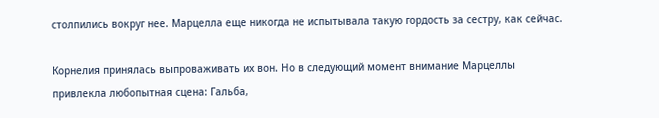столпились вокруг нее. Марцелла еще никогда не испытывала такую гордость за сестру, как сейчас.

Корнелия принялась выпроваживать их вон. Но в следующий момент внимание Марцеллы привлекла любопытная сцена: Гальба,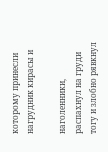которому принесли нагрудник кирасы и

наголенники, распахнул на груди тогу и злобно рявкнул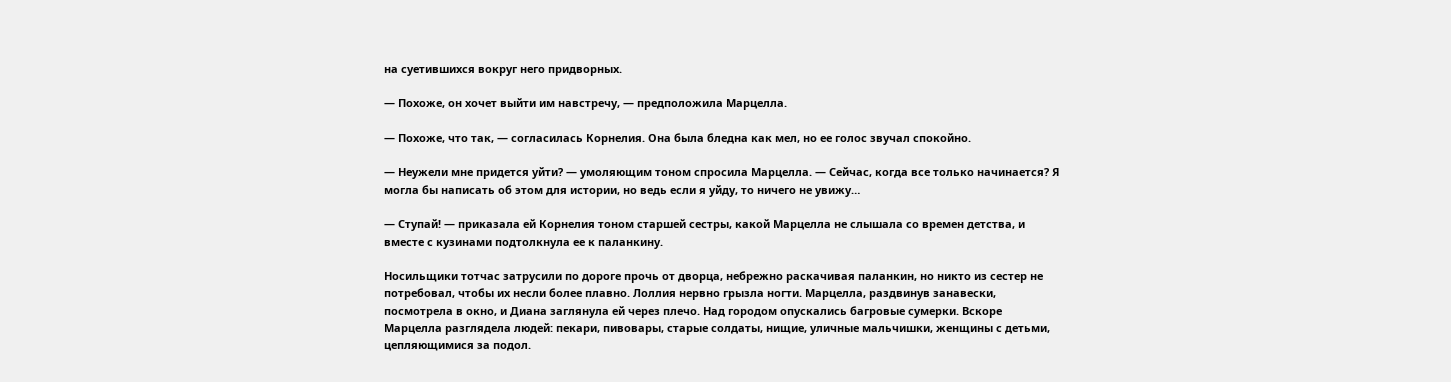на суетившихся вокруг него придворных.

— Похоже, он хочет выйти им навстречу, — предположила Марцелла.

— Похоже, что так, — согласилась Корнелия. Она была бледна как мел, но ее голос звучал спокойно.

— Неужели мне придется уйти? — умоляющим тоном спросила Марцелла. — Сейчас, когда все только начинается? Я могла бы написать об этом для истории, но ведь если я уйду, то ничего не увижу…

— Ступай! — приказала ей Корнелия тоном старшей сестры, какой Марцелла не слышала со времен детства, и вместе с кузинами подтолкнула ее к паланкину.

Носильщики тотчас затрусили по дороге прочь от дворца, небрежно раскачивая паланкин, но никто из сестер не потребовал, чтобы их несли более плавно. Лоллия нервно грызла ногти. Марцелла, раздвинув занавески, посмотрела в окно, и Диана заглянула ей через плечо. Над городом опускались багровые сумерки. Вскоре Марцелла разглядела людей: пекари, пивовары, старые солдаты, нищие, уличные мальчишки, женщины с детьми, цепляющимися за подол.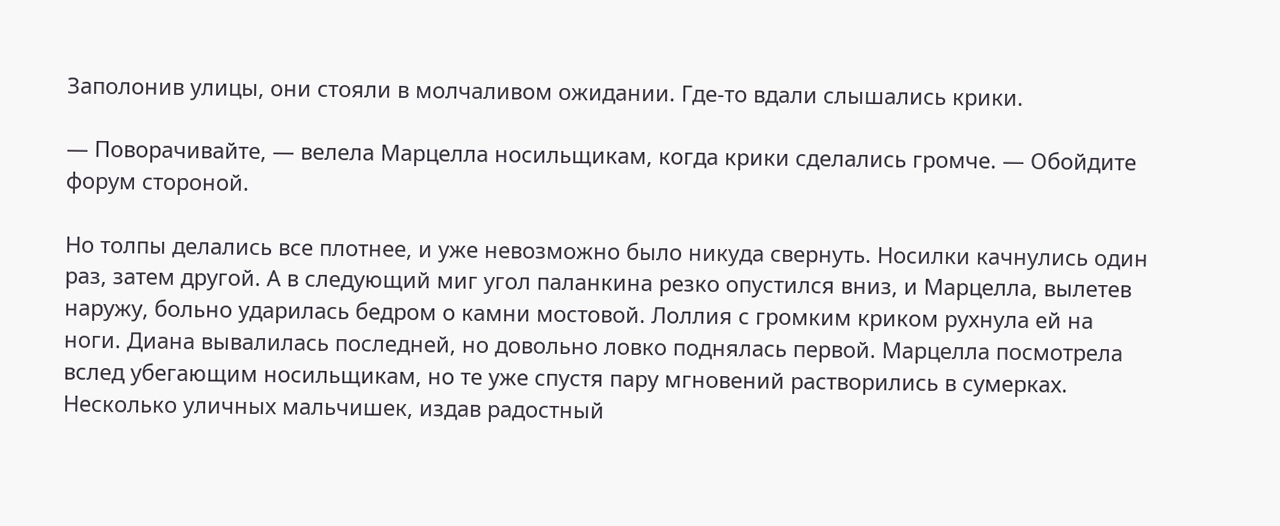Заполонив улицы, они стояли в молчаливом ожидании. Где-то вдали слышались крики.

— Поворачивайте, — велела Марцелла носильщикам, когда крики сделались громче. — Обойдите форум стороной.

Но толпы делались все плотнее, и уже невозможно было никуда свернуть. Носилки качнулись один раз, затем другой. А в следующий миг угол паланкина резко опустился вниз, и Марцелла, вылетев наружу, больно ударилась бедром о камни мостовой. Лоллия с громким криком рухнула ей на ноги. Диана вывалилась последней, но довольно ловко поднялась первой. Марцелла посмотрела вслед убегающим носильщикам, но те уже спустя пару мгновений растворились в сумерках. Несколько уличных мальчишек, издав радостный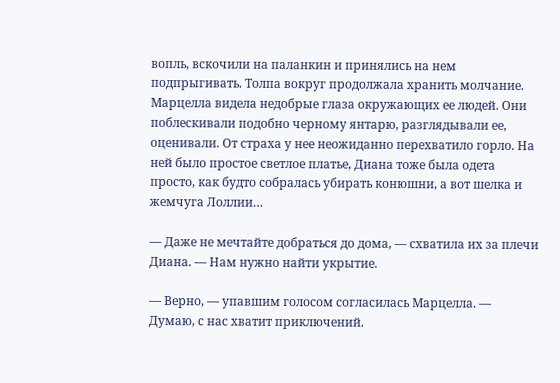вопль, вскочили на паланкин и принялись на нем подпрыгивать. Толпа вокруг продолжала хранить молчание. Марцелла видела недобрые глаза окружающих ее людей. Они поблескивали подобно черному янтарю, разглядывали ее, оценивали. От страха у нее неожиданно перехватило горло. На ней было простое светлое платье, Диана тоже была одета просто, как будто собралась убирать конюшни, а вот шелка и жемчуга Лоллии…

— Даже не мечтайте добраться до дома, — схватила их за плечи Диана. — Нам нужно найти укрытие.

— Верно, — упавшим голосом согласилась Марцелла. — Думаю, с нас хватит приключений.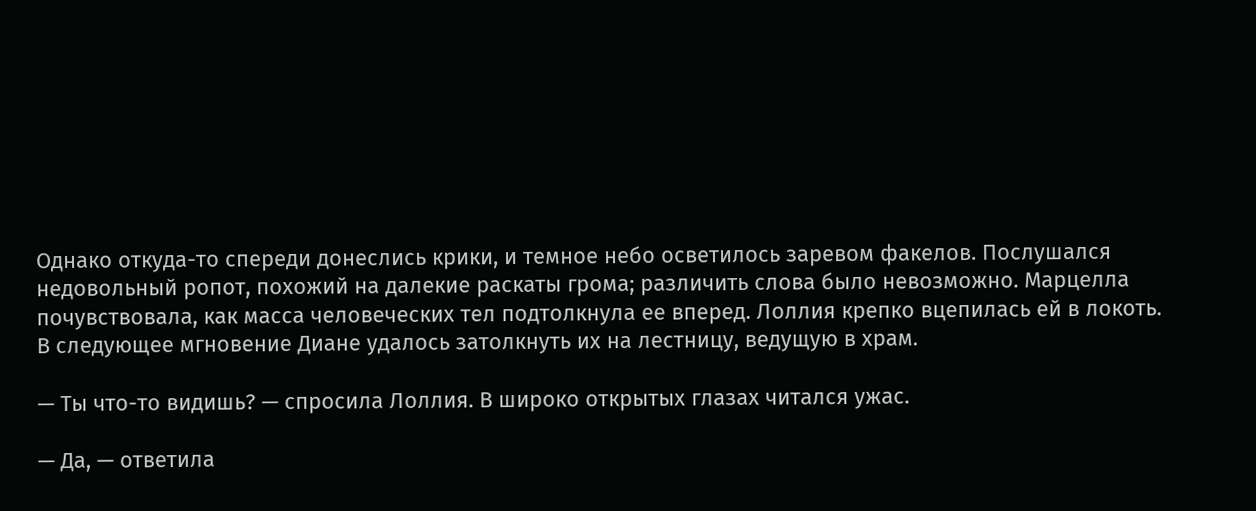Однако откуда-то спереди донеслись крики, и темное небо осветилось заревом факелов. Послушался недовольный ропот, похожий на далекие раскаты грома; различить слова было невозможно. Марцелла почувствовала, как масса человеческих тел подтолкнула ее вперед. Лоллия крепко вцепилась ей в локоть. В следующее мгновение Диане удалось затолкнуть их на лестницу, ведущую в храм.

— Ты что-то видишь? — спросила Лоллия. В широко открытых глазах читался ужас.

— Да, — ответила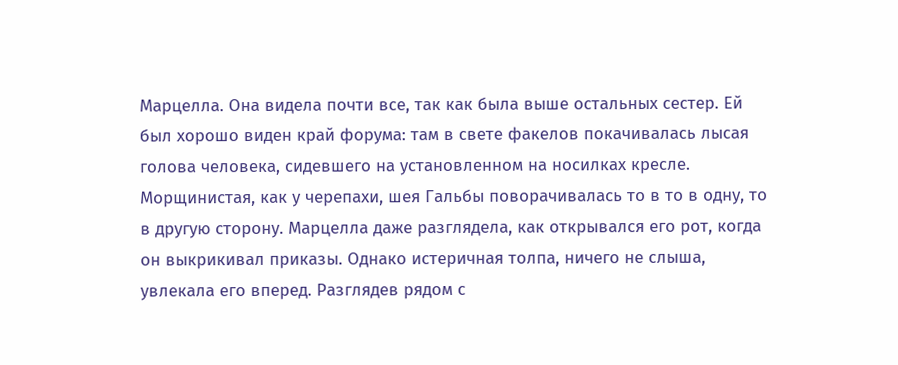Марцелла. Она видела почти все, так как была выше остальных сестер. Ей был хорошо виден край форума: там в свете факелов покачивалась лысая голова человека, сидевшего на установленном на носилках кресле. Морщинистая, как у черепахи, шея Гальбы поворачивалась то в то в одну, то в другую сторону. Марцелла даже разглядела, как открывался его рот, когда он выкрикивал приказы. Однако истеричная толпа, ничего не слыша, увлекала его вперед. Разглядев рядом с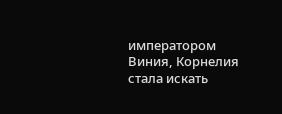императором Виния, Корнелия стала искать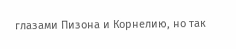глазами Пизона и Корнелию, но так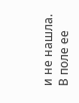и не нашла. В поле ее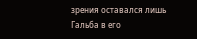зрения оставался лишь Гальба в его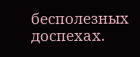бесполезных доспехах.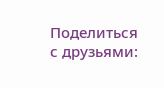Поделиться с друзьями: